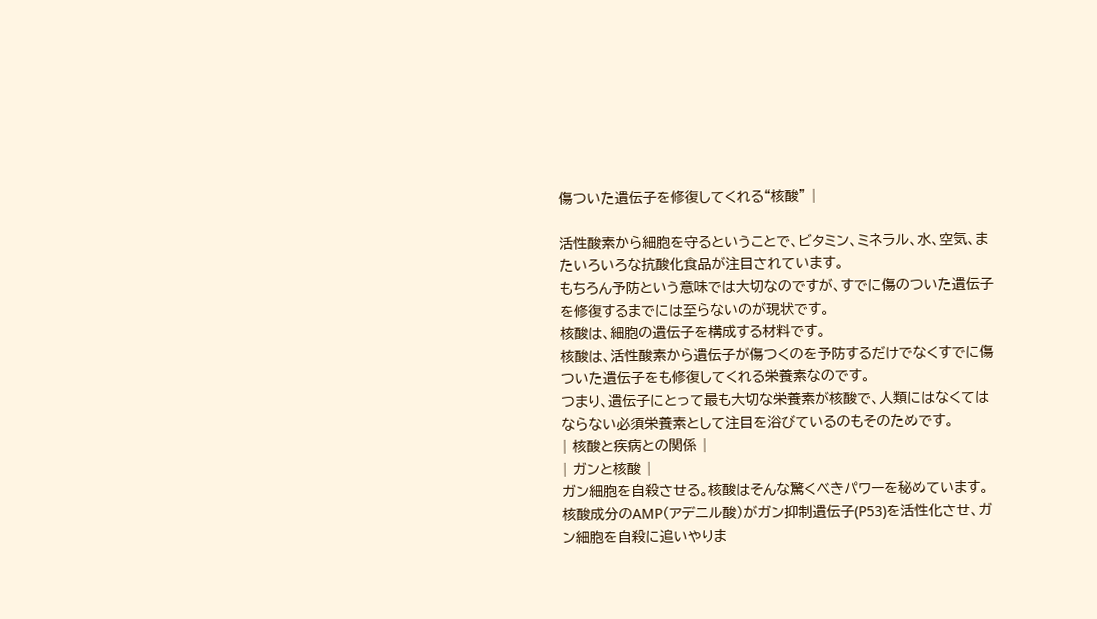傷ついた遺伝子を修復してくれる“核酸” |

活性酸素から細胞を守るということで、ビタミン、ミネラル、水、空気、またいろいろな抗酸化食品が注目されています。
もちろん予防という意味では大切なのですが、すでに傷のついた遺伝子を修復するまでには至らないのが現状です。
核酸は、細胞の遺伝子を構成する材料です。
核酸は、活性酸素から遺伝子が傷つくのを予防するだけでなくすでに傷ついた遺伝子をも修復してくれる栄養素なのです。
つまり、遺伝子にとって最も大切な栄養素が核酸で、人類にはなくてはならない必須栄養素として注目を浴びているのもそのためです。
| 核酸と疾病との関係 |
| ガンと核酸 |
ガン細胞を自殺させる。核酸はそんな驚くべきパワーを秘めています。
核酸成分のAMP(アデニル酸)がガン抑制遺伝子(P53)を活性化させ、ガン細胞を自殺に追いやりま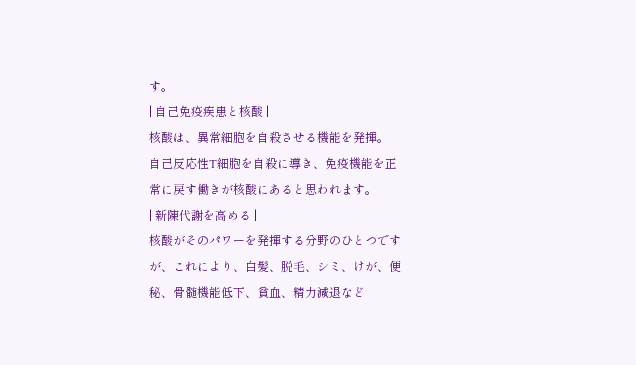す。
| 自己免疫疾患と核酸 |
核酸は、異常細胞を自殺させる機能を発揮。
自己反応性T細胞を自殺に導き、免疫機能を正常に戻す働きが核酸にあると思われます。
| 新陳代謝を高める |
核酸がそのパワーを発揮する分野のひとつですが、これにより、白髪、脱毛、シミ、けが、便秘、骨髄機能低下、貧血、精力減退など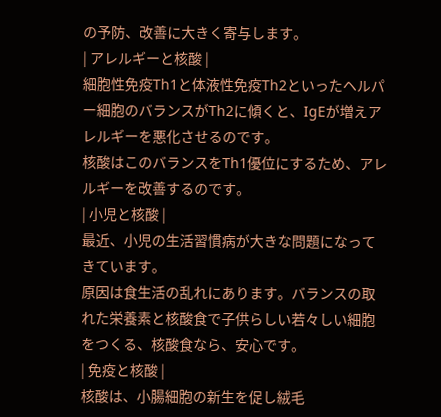の予防、改善に大きく寄与します。
| アレルギーと核酸 |
細胞性免疫Th1と体液性免疫Th2といったヘルパー細胞のバランスがTh2に傾くと、IgEが増えアレルギーを悪化させるのです。
核酸はこのバランスをTh1優位にするため、アレルギーを改善するのです。
| 小児と核酸 |
最近、小児の生活習慣病が大きな問題になってきています。
原因は食生活の乱れにあります。バランスの取れた栄養素と核酸食で子供らしい若々しい細胞をつくる、核酸食なら、安心です。
| 免疫と核酸 |
核酸は、小腸細胞の新生を促し絨毛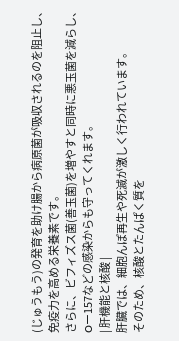(じゅうもう)の発育を助け腸から病原菌が吸収されるのを阻止し、免疫力を高める栄養素です。
さらに、ビフィズス菌(善玉菌)を増やすと同時に悪玉菌を減らし、Oー157などの感染からも守ってくれます。
| 肝機能と核酸 |
肝臓では、細胞んぽ再生や死滅が激しく行われています。
そのため、核酸とたんぱく質を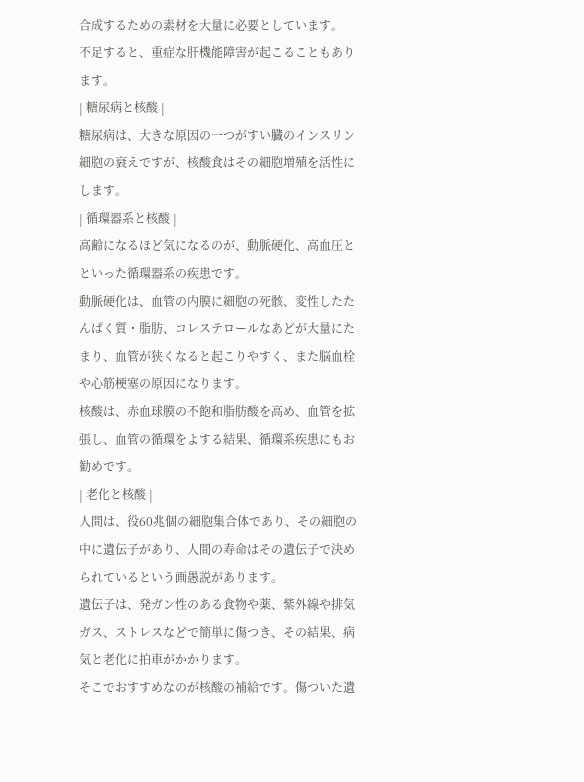合成するための素材を大量に必要としています。
不足すると、重症な肝機能障害が起こることもあります。
| 糖尿病と核酸 |
糖尿病は、大きな原因の一つがすい臓のインスリン細胞の衰えですが、核酸食はその細胞増殖を活性にします。
| 循環器系と核酸 |
高齢になるほど気になるのが、動脈硬化、高血圧とといった循環器系の疾患です。
動脈硬化は、血管の内膜に細胞の死骸、変性したたんぱく質・脂肪、コレステロールなあどが大量にたまり、血管が狭くなると起こりやすく、また脳血栓や心筋梗塞の原因になります。
核酸は、赤血球膜の不飽和脂肪酸を高め、血管を拡張し、血管の循環をよする結果、循環系疾患にもお勧めです。
| 老化と核酸 |
人間は、役60兆個の細胞集合体であり、その細胞の中に遺伝子があり、人間の寿命はその遺伝子で決められているという画愚説があります。
遺伝子は、発ガン性のある食物や薬、紫外線や排気ガス、ストレスなどで簡単に傷つき、その結果、病気と老化に拍車がかかります。
そこでおすすめなのが核酸の補給です。傷ついた遺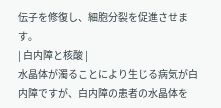伝子を修復し、細胞分裂を促進させます。
| 白内障と核酸 |
水晶体が濁ることにより生じる病気が白内障ですが、白内障の患者の水晶体を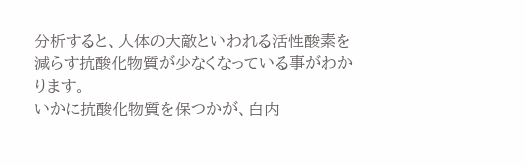分析すると、人体の大敵といわれる活性酸素を減らす抗酸化物質が少なくなっている事がわかります。
いかに抗酸化物質を保つかが、白内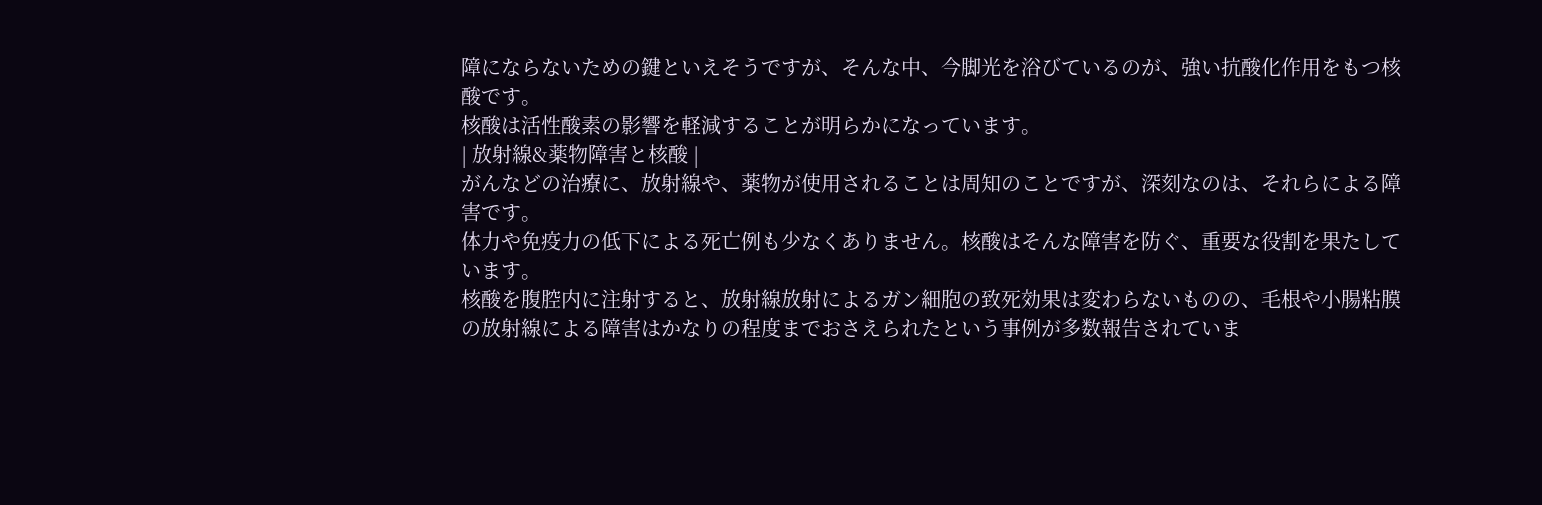障にならないための鍵といえそうですが、そんな中、今脚光を浴びているのが、強い抗酸化作用をもつ核酸です。
核酸は活性酸素の影響を軽減することが明らかになっています。
| 放射線&薬物障害と核酸 |
がんなどの治療に、放射線や、薬物が使用されることは周知のことですが、深刻なのは、それらによる障害です。
体力や免疫力の低下による死亡例も少なくありません。核酸はそんな障害を防ぐ、重要な役割を果たしています。
核酸を腹腔内に注射すると、放射線放射によるガン細胞の致死効果は変わらないものの、毛根や小腸粘膜の放射線による障害はかなりの程度までおさえられたという事例が多数報告されていま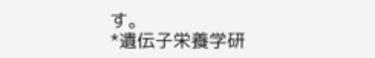す。
*遺伝子栄養学研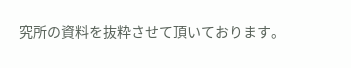究所の資料を抜粋させて頂いております。